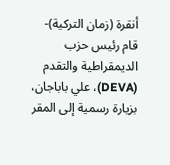أنقرة (زمان التركية)- قام رئيس حزب الديمقراطية والتقدم (DEVA)، علي باباجان، بزيارة رسمية إلى المقر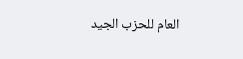العام للحزب الجيد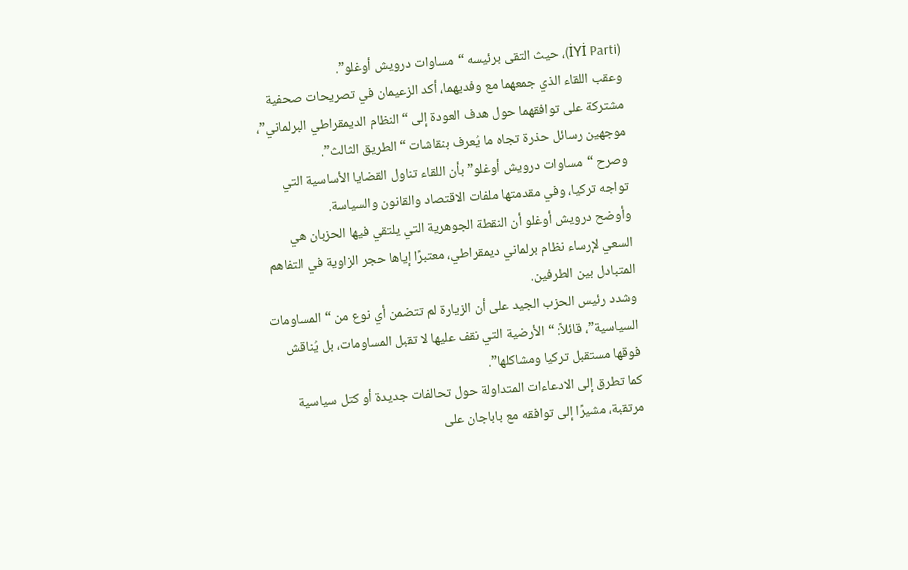(İYİ Parti)، حيث التقى برئيسه “مساوات درويش أوغلو”.
وعقب اللقاء الذي جمعهما مع وفديهما، أكد الزعيمان في تصريحات صحفية مشتركة على توافقهما حول هدف العودة إلى “النظام الديمقراطي البرلماني”، موجهين رسائل حذرة تجاه ما يُعرف بنقاشات “الطريق الثالث”.
وصرح “مساوات درويش أوغلو” بأن اللقاء تناول القضايا الأساسية التي تواجه تركيا، وفي مقدمتها ملفات الاقتصاد والقانون والسياسة.
وأوضح درويش أوغلو أن النقطة الجوهرية التي يلتقي فيها الحزبان هي السعي لإرساء نظام برلماني ديمقراطي، معتبرًا إياها حجر الزاوية في التفاهم المتبادل بين الطرفين.
وشدد رئيس الحزب الجيد على أن الزيارة لم تتضمن أي نوع من “المساومات السياسية”، قائلاً: “الأرضية التي نقف عليها لا تقبل المساومات، بل يُناقش فوقها مستقبل تركيا ومشاكلها”.
كما تطرق إلى الادعاءات المتداولة حول تحالفات جديدة أو كتل سياسية مرتقبة، مشيرًا إلى توافقه مع باباجان على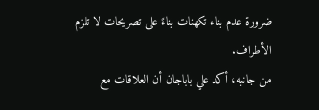ضرورة عدم بناء تكهنات بناءً على تصريحات لا تلزم الأطراف.
من جانبه، أكد علي باباجان أن العلاقات مع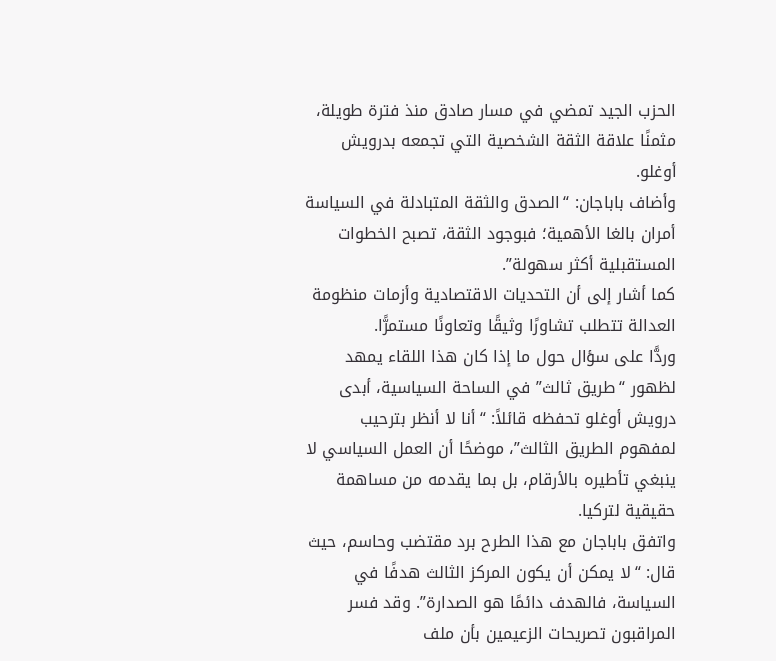الحزب الجيد تمضي في مسار صادق منذ فترة طويلة، مثمنًا علاقة الثقة الشخصية التي تجمعه بدرويش أوغلو.
وأضاف باباجان: “الصدق والثقة المتبادلة في السياسة أمران بالغا الأهمية؛ فبوجود الثقة، تصبح الخطوات المستقبلية أكثر سهولة”.
كما أشار إلى أن التحديات الاقتصادية وأزمات منظومة العدالة تتطلب تشاورًا وثيقًا وتعاونًا مستمرًّا.
وردًّا على سؤال حول ما إذا كان هذا اللقاء يمهد لظهور “طريق ثالث” في الساحة السياسية، أبدى درويش أوغلو تحفظه قائلاً: “أنا لا أنظر بترحيب لمفهوم الطريق الثالث”، موضحًا أن العمل السياسي لا ينبغي تأطيره بالأرقام، بل بما يقدمه من مساهمة حقيقية لتركيا.
واتفق باباجان مع هذا الطرح برد مقتضب وحاسم، حيث قال: “لا يمكن أن يكون المركز الثالث هدفًا في السياسة، فالهدف دائمًا هو الصدارة”. وقد فسر المراقبون تصريحات الزعيمين بأن ملف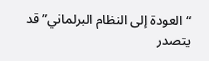“العودة إلى النظام البرلماني” قد يتصدر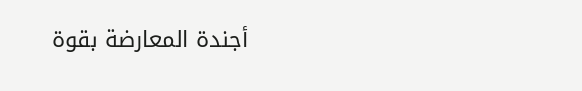أجندة المعارضة بقوة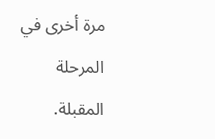مرة أخرى في المرحلة المقبلة.